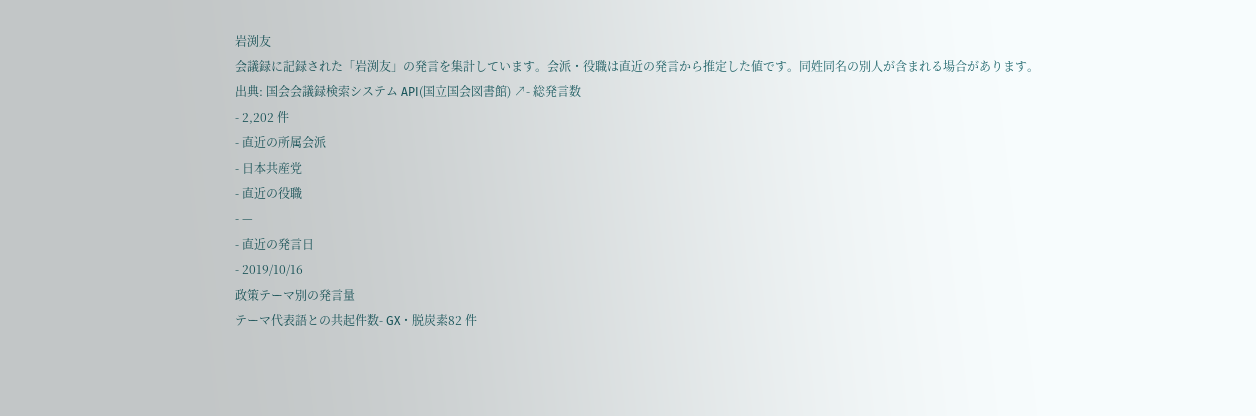岩渕友
会議録に記録された「岩渕友」の発言を集計しています。会派・役職は直近の発言から推定した値です。同姓同名の別人が含まれる場合があります。
出典: 国会会議録検索システム API(国立国会図書館) ↗- 総発言数
- 2,202 件
- 直近の所属会派
- 日本共産党
- 直近の役職
- —
- 直近の発言日
- 2019/10/16
政策テーマ別の発言量
テーマ代表語との共起件数- GX・脱炭素82 件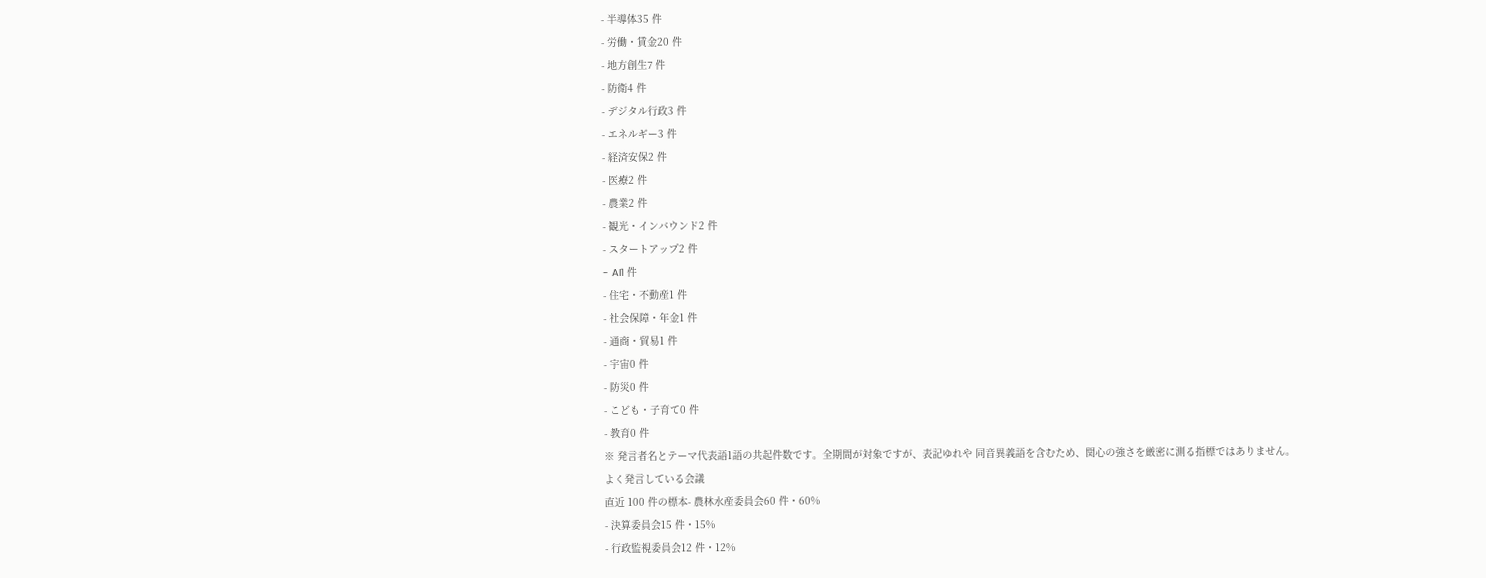- 半導体35 件
- 労働・賃金20 件
- 地方創生7 件
- 防衛4 件
- デジタル行政3 件
- エネルギー3 件
- 経済安保2 件
- 医療2 件
- 農業2 件
- 観光・インバウンド2 件
- スタートアップ2 件
- AI1 件
- 住宅・不動産1 件
- 社会保障・年金1 件
- 通商・貿易1 件
- 宇宙0 件
- 防災0 件
- こども・子育て0 件
- 教育0 件
※ 発言者名とテーマ代表語1語の共起件数です。全期間が対象ですが、表記ゆれや 同音異義語を含むため、関心の強さを厳密に測る指標ではありません。
よく発言している会議
直近 100 件の標本- 農林水産委員会60 件・60%
- 決算委員会15 件・15%
- 行政監視委員会12 件・12%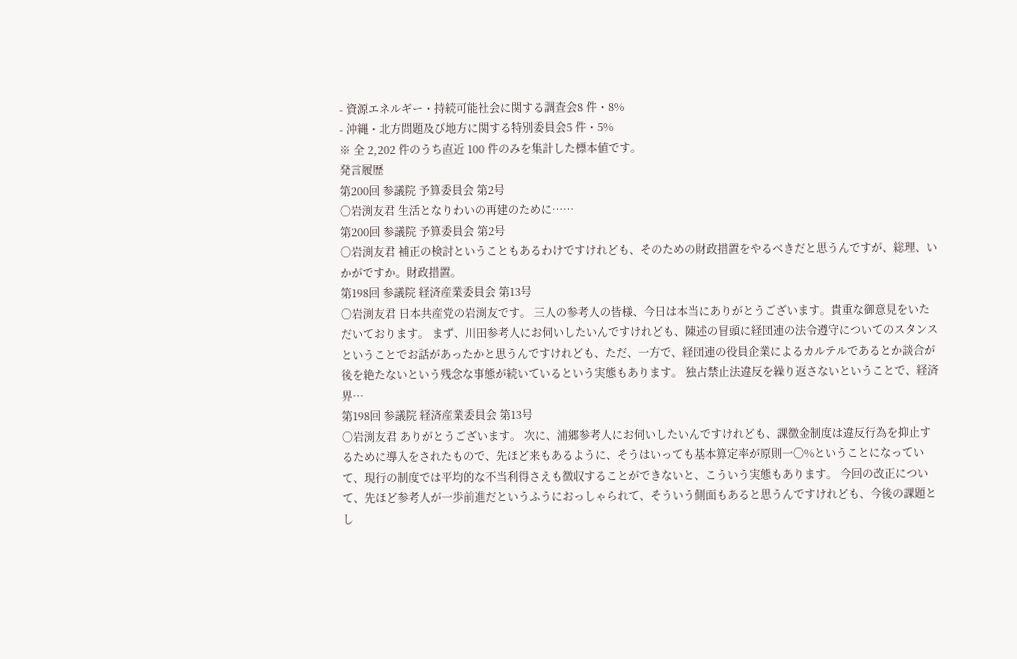- 資源エネルギー・持続可能社会に関する調査会8 件・8%
- 沖縄・北方問題及び地方に関する特別委員会5 件・5%
※ 全 2,202 件のうち直近 100 件のみを集計した標本値です。
発言履歴
第200回 参議院 予算委員会 第2号
○岩渕友君 生活となりわいの再建のために……
第200回 参議院 予算委員会 第2号
○岩渕友君 補正の検討ということもあるわけですけれども、そのための財政措置をやるべきだと思うんですが、総理、いかがですか。財政措置。
第198回 参議院 経済産業委員会 第13号
○岩渕友君 日本共産党の岩渕友です。 三人の参考人の皆様、今日は本当にありがとうございます。貴重な御意見をいただいております。 まず、川田参考人にお伺いしたいんですけれども、陳述の冒頭に経団連の法令遵守についてのスタンスということでお話があったかと思うんですけれども、ただ、一方で、経団連の役員企業によるカルテルであるとか談合が後を絶たないという残念な事態が続いているという実態もあります。 独占禁止法違反を繰り返さないということで、経済界…
第198回 参議院 経済産業委員会 第13号
○岩渕友君 ありがとうございます。 次に、浦郷参考人にお伺いしたいんですけれども、課徴金制度は違反行為を抑止するために導入をされたもので、先ほど来もあるように、そうはいっても基本算定率が原則一〇%ということになっていて、現行の制度では平均的な不当利得さえも徴収することができないと、こういう実態もあります。 今回の改正について、先ほど参考人が一歩前進だというふうにおっしゃられて、そういう側面もあると思うんですけれども、今後の課題とし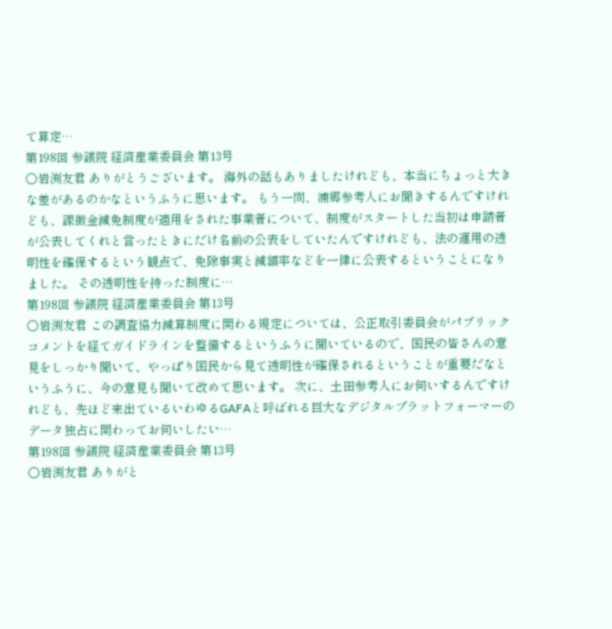て算定…
第198回 参議院 経済産業委員会 第13号
○岩渕友君 ありがとうございます。 海外の話もありましたけれども、本当にちょっと大きな差があるのかなというふうに思います。 もう一問、浦郷参考人にお聞きするんですけれども、課徴金減免制度が適用をされた事業者について、制度がスタートした当初は申請者が公表してくれと言ったときにだけ名前の公表をしていたんですけれども、法の運用の透明性を確保するという観点で、免除事実と減額率などを一律に公表するということになりました。 その透明性を持った制度に…
第198回 参議院 経済産業委員会 第13号
○岩渕友君 この調査協力減算制度に関わる規定については、公正取引委員会がパブリックコメントを経てガイドラインを整備するというふうに聞いているので、国民の皆さんの意見をしっかり聞いて、やっぱり国民から見て透明性が確保されるということが重要だなというふうに、今の意見も聞いて改めて思います。 次に、土田参考人にお伺いするんですけれども、先ほど来出ているいわゆるGAFAと呼ばれる巨大なデジタルプラットフォーマーのデータ独占に関わってお伺いしたい…
第198回 参議院 経済産業委員会 第13号
○岩渕友君 ありがと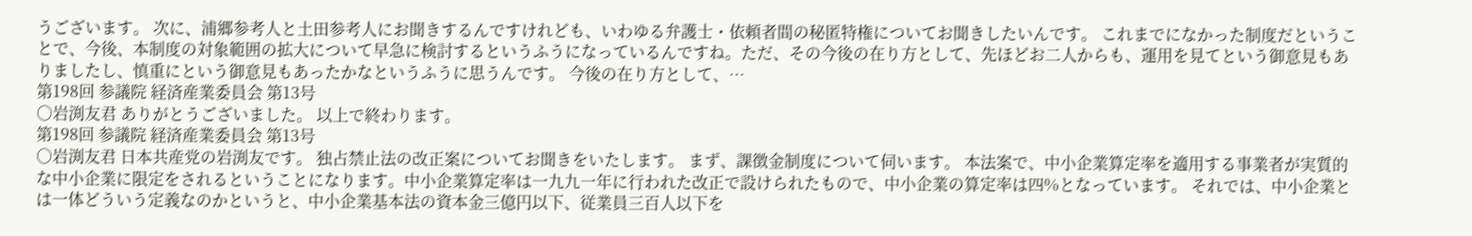うございます。 次に、浦郷参考人と土田参考人にお聞きするんですけれども、いわゆる弁護士・依頼者間の秘匿特権についてお聞きしたいんです。 これまでになかった制度だということで、今後、本制度の対象範囲の拡大について早急に検討するというふうになっているんですね。ただ、その今後の在り方として、先ほどお二人からも、運用を見てという御意見もありましたし、慎重にという御意見もあったかなというふうに思うんです。 今後の在り方として、…
第198回 参議院 経済産業委員会 第13号
○岩渕友君 ありがとうございました。 以上で終わります。
第198回 参議院 経済産業委員会 第13号
○岩渕友君 日本共産党の岩渕友です。 独占禁止法の改正案についてお聞きをいたします。 まず、課徴金制度について伺います。 本法案で、中小企業算定率を適用する事業者が実質的な中小企業に限定をされるということになります。中小企業算定率は一九九一年に行われた改正で設けられたもので、中小企業の算定率は四%となっています。 それでは、中小企業とは一体どういう定義なのかというと、中小企業基本法の資本金三億円以下、従業員三百人以下を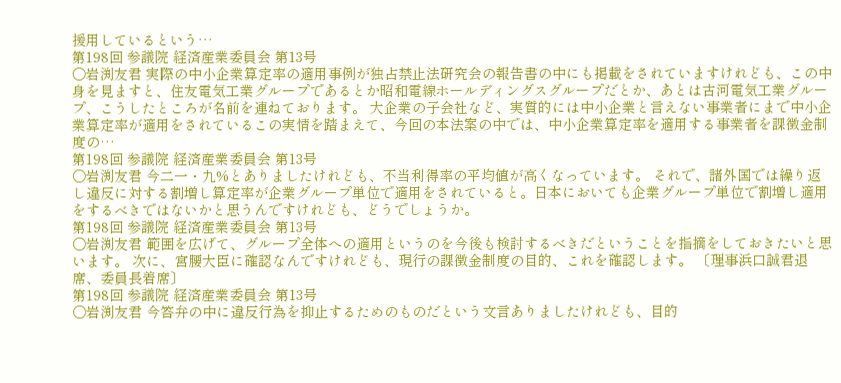援用しているという…
第198回 参議院 経済産業委員会 第13号
○岩渕友君 実際の中小企業算定率の適用事例が独占禁止法研究会の報告書の中にも掲載をされていますけれども、この中身を見ますと、住友電気工業グループであるとか昭和電線ホールディングスグループだとか、あとは古河電気工業グループ、こうしたところが名前を連ねております。 大企業の子会社など、実質的には中小企業と言えない事業者にまで中小企業算定率が適用をされているこの実情を踏まえて、今回の本法案の中では、中小企業算定率を適用する事業者を課徴金制度の…
第198回 参議院 経済産業委員会 第13号
○岩渕友君 今二一・九%とありましたけれども、不当利得率の平均値が高くなっています。 それで、諸外国では繰り返し違反に対する割増し算定率が企業グループ単位で適用をされていると。日本においても企業グループ単位で割増し適用をするべきではないかと思うんですけれども、どうでしょうか。
第198回 参議院 経済産業委員会 第13号
○岩渕友君 範囲を広げて、グループ全体への適用というのを今後も検討するべきだということを指摘をしておきたいと思います。 次に、宮腰大臣に確認なんですけれども、現行の課徴金制度の目的、これを確認します。 〔理事浜口誠君退席、委員長着席〕
第198回 参議院 経済産業委員会 第13号
○岩渕友君 今答弁の中に違反行為を抑止するためのものだという文言ありましたけれども、目的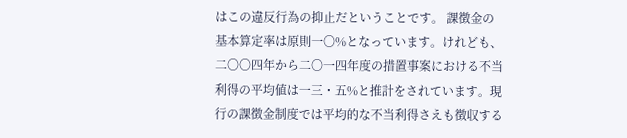はこの違反行為の抑止だということです。 課徴金の基本算定率は原則一〇%となっています。けれども、二〇〇四年から二〇一四年度の措置事案における不当利得の平均値は一三・五%と推計をされています。現行の課徴金制度では平均的な不当利得さえも徴収する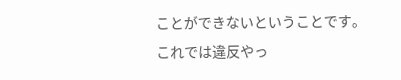ことができないということです。これでは違反やっ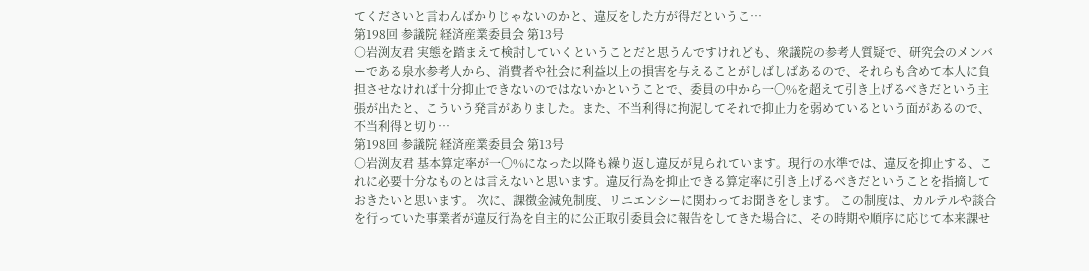てくださいと言わんばかりじゃないのかと、違反をした方が得だというこ…
第198回 参議院 経済産業委員会 第13号
○岩渕友君 実態を踏まえて検討していくということだと思うんですけれども、衆議院の参考人質疑で、研究会のメンバーである泉水参考人から、消費者や社会に利益以上の損害を与えることがしばしばあるので、それらも含めて本人に負担させなければ十分抑止できないのではないかということで、委員の中から一〇%を超えて引き上げるべきだという主張が出たと、こういう発言がありました。また、不当利得に拘泥してそれで抑止力を弱めているという面があるので、不当利得と切り…
第198回 参議院 経済産業委員会 第13号
○岩渕友君 基本算定率が一〇%になった以降も繰り返し違反が見られています。現行の水準では、違反を抑止する、これに必要十分なものとは言えないと思います。違反行為を抑止できる算定率に引き上げるべきだということを指摘しておきたいと思います。 次に、課徴金減免制度、リニエンシーに関わってお聞きをします。 この制度は、カルテルや談合を行っていた事業者が違反行為を自主的に公正取引委員会に報告をしてきた場合に、その時期や順序に応じて本来課せ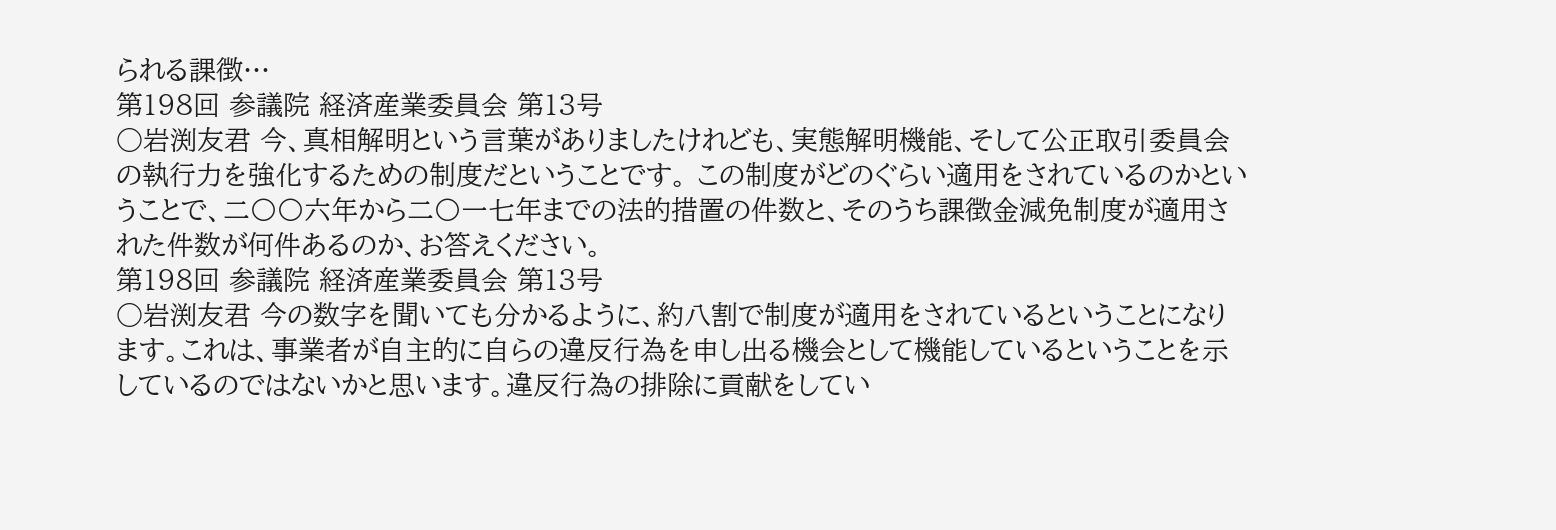られる課徴…
第198回 参議院 経済産業委員会 第13号
○岩渕友君 今、真相解明という言葉がありましたけれども、実態解明機能、そして公正取引委員会の執行力を強化するための制度だということです。 この制度がどのぐらい適用をされているのかということで、二〇〇六年から二〇一七年までの法的措置の件数と、そのうち課徴金減免制度が適用された件数が何件あるのか、お答えください。
第198回 参議院 経済産業委員会 第13号
○岩渕友君 今の数字を聞いても分かるように、約八割で制度が適用をされているということになります。これは、事業者が自主的に自らの違反行為を申し出る機会として機能しているということを示しているのではないかと思います。違反行為の排除に貢献をしてい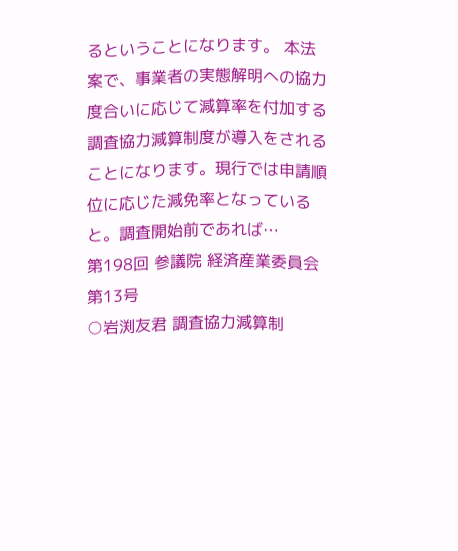るということになります。 本法案で、事業者の実態解明への協力度合いに応じて減算率を付加する調査協力減算制度が導入をされることになります。現行では申請順位に応じた減免率となっていると。調査開始前であれば…
第198回 参議院 経済産業委員会 第13号
○岩渕友君 調査協力減算制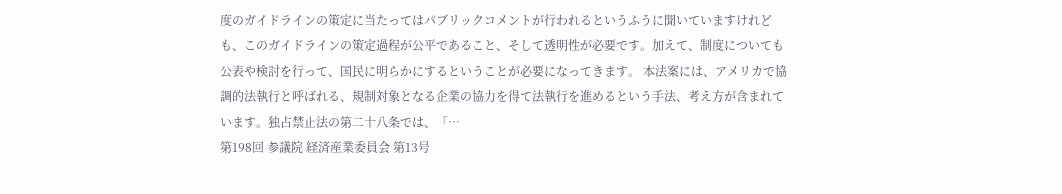度のガイドラインの策定に当たってはパブリックコメントが行われるというふうに聞いていますけれども、このガイドラインの策定過程が公平であること、そして透明性が必要です。加えて、制度についても公表や検討を行って、国民に明らかにするということが必要になってきます。 本法案には、アメリカで協調的法執行と呼ばれる、規制対象となる企業の協力を得て法執行を進めるという手法、考え方が含まれています。独占禁止法の第二十八条では、「…
第198回 参議院 経済産業委員会 第13号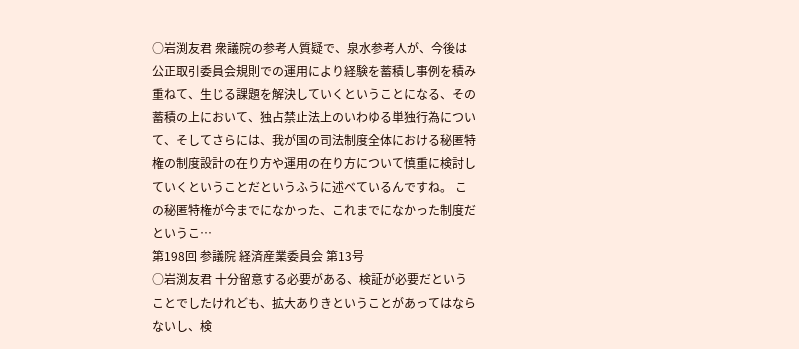○岩渕友君 衆議院の参考人質疑で、泉水参考人が、今後は公正取引委員会規則での運用により経験を蓄積し事例を積み重ねて、生じる課題を解決していくということになる、その蓄積の上において、独占禁止法上のいわゆる単独行為について、そしてさらには、我が国の司法制度全体における秘匿特権の制度設計の在り方や運用の在り方について慎重に検討していくということだというふうに述べているんですね。 この秘匿特権が今までになかった、これまでになかった制度だというこ…
第198回 参議院 経済産業委員会 第13号
○岩渕友君 十分留意する必要がある、検証が必要だということでしたけれども、拡大ありきということがあってはならないし、検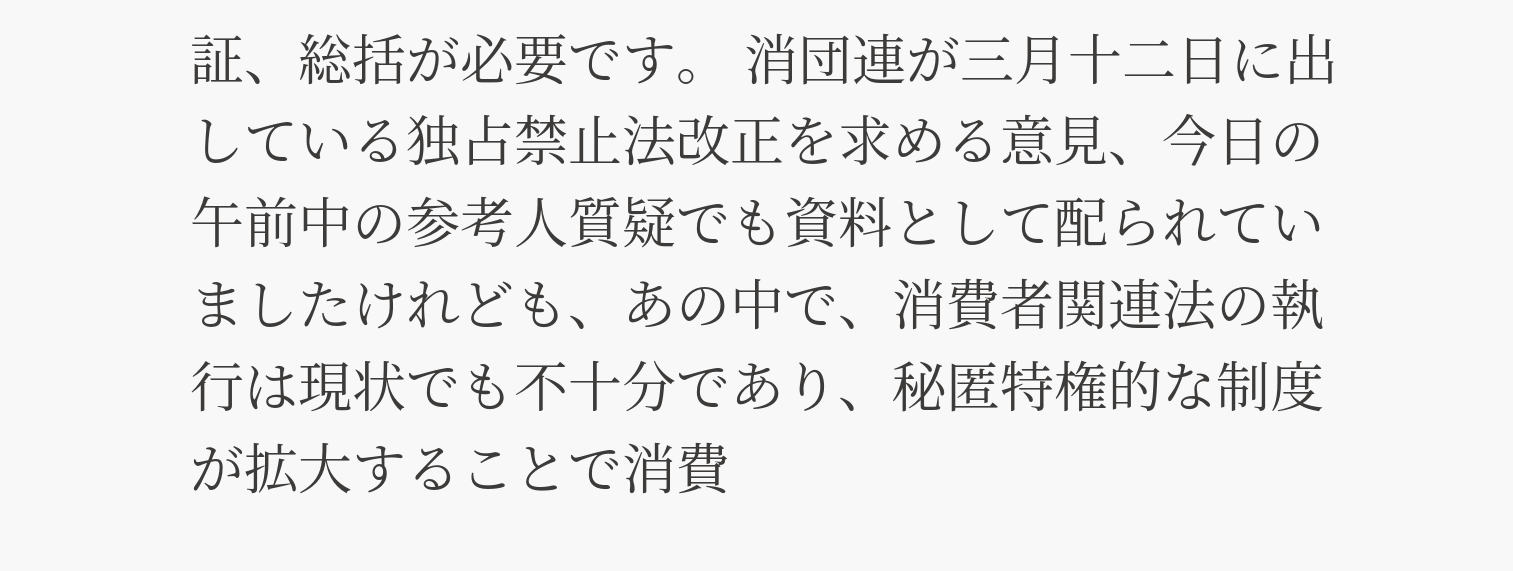証、総括が必要です。 消団連が三月十二日に出している独占禁止法改正を求める意見、今日の午前中の参考人質疑でも資料として配られていましたけれども、あの中で、消費者関連法の執行は現状でも不十分であり、秘匿特権的な制度が拡大することで消費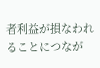者利益が損なわれることにつなが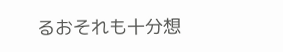るおそれも十分想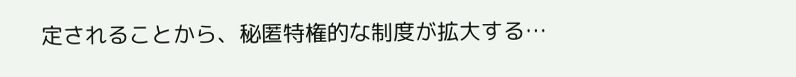定されることから、秘匿特権的な制度が拡大する…